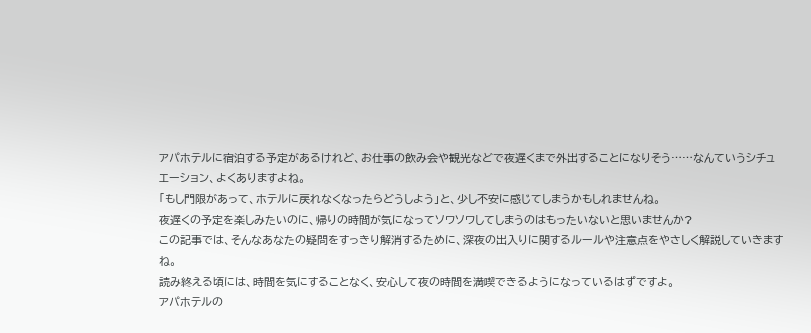アパホテルに宿泊する予定があるけれど、お仕事の飲み会や観光などで夜遅くまで外出することになりそう……なんていうシチュエーション、よくありますよね。
「もし門限があって、ホテルに戻れなくなったらどうしよう」と、少し不安に感じてしまうかもしれませんね。
夜遅くの予定を楽しみたいのに、帰りの時間が気になってソワソワしてしまうのはもったいないと思いませんか?
この記事では、そんなあなたの疑問をすっきり解消するために、深夜の出入りに関するルールや注意点をやさしく解説していきますね。
読み終える頃には、時間を気にすることなく、安心して夜の時間を満喫できるようになっているはずですよ。
アパホテルの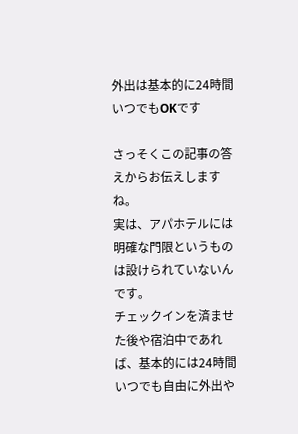外出は基本的に24時間いつでもOKです

さっそくこの記事の答えからお伝えしますね。
実は、アパホテルには明確な門限というものは設けられていないんです。
チェックインを済ませた後や宿泊中であれば、基本的には24時間いつでも自由に外出や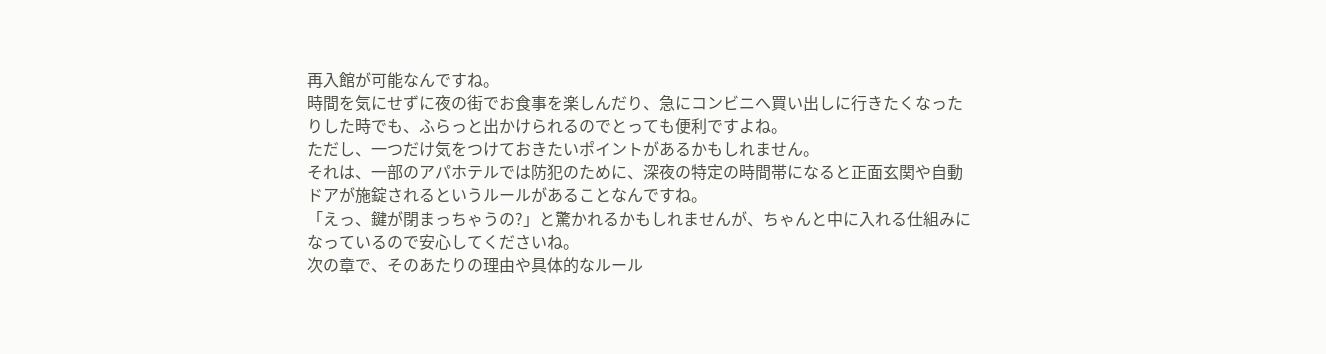再入館が可能なんですね。
時間を気にせずに夜の街でお食事を楽しんだり、急にコンビニへ買い出しに行きたくなったりした時でも、ふらっと出かけられるのでとっても便利ですよね。
ただし、一つだけ気をつけておきたいポイントがあるかもしれません。
それは、一部のアパホテルでは防犯のために、深夜の特定の時間帯になると正面玄関や自動ドアが施錠されるというルールがあることなんですね。
「えっ、鍵が閉まっちゃうの?」と驚かれるかもしれませんが、ちゃんと中に入れる仕組みになっているので安心してくださいね。
次の章で、そのあたりの理由や具体的なルール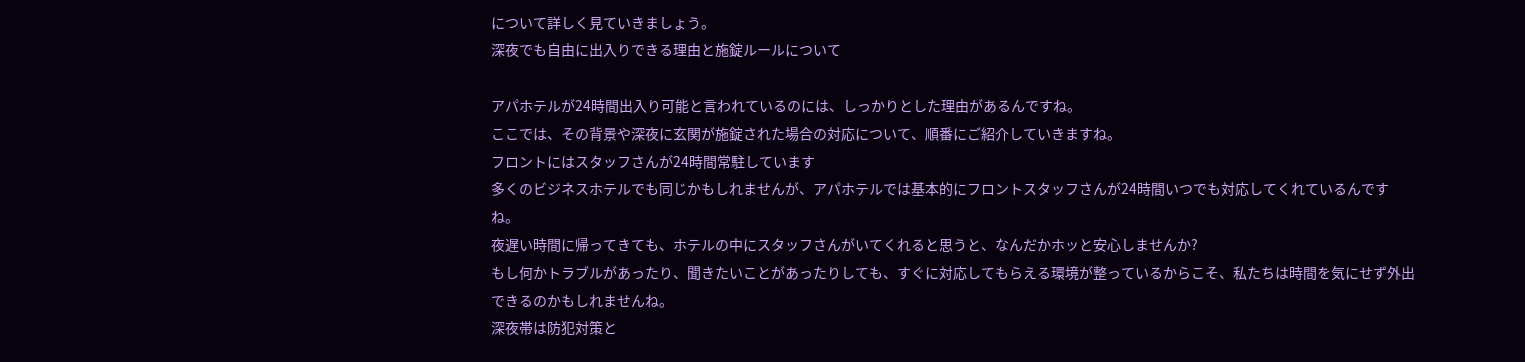について詳しく見ていきましょう。
深夜でも自由に出入りできる理由と施錠ルールについて

アパホテルが24時間出入り可能と言われているのには、しっかりとした理由があるんですね。
ここでは、その背景や深夜に玄関が施錠された場合の対応について、順番にご紹介していきますね。
フロントにはスタッフさんが24時間常駐しています
多くのビジネスホテルでも同じかもしれませんが、アパホテルでは基本的にフロントスタッフさんが24時間いつでも対応してくれているんですね。
夜遅い時間に帰ってきても、ホテルの中にスタッフさんがいてくれると思うと、なんだかホッと安心しませんか?
もし何かトラブルがあったり、聞きたいことがあったりしても、すぐに対応してもらえる環境が整っているからこそ、私たちは時間を気にせず外出できるのかもしれませんね。
深夜帯は防犯対策と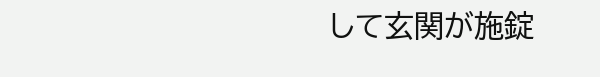して玄関が施錠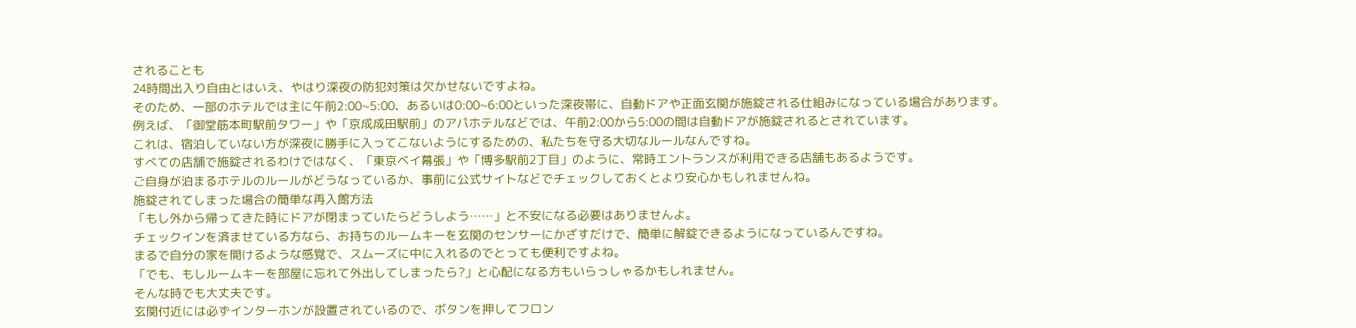されることも
24時間出入り自由とはいえ、やはり深夜の防犯対策は欠かせないですよね。
そのため、一部のホテルでは主に午前2:00~5:00、あるいは0:00~6:00といった深夜帯に、自動ドアや正面玄関が施錠される仕組みになっている場合があります。
例えば、「御堂筋本町駅前タワー」や「京成成田駅前」のアパホテルなどでは、午前2:00から5:00の間は自動ドアが施錠されるとされています。
これは、宿泊していない方が深夜に勝手に入ってこないようにするための、私たちを守る大切なルールなんですね。
すべての店舗で施錠されるわけではなく、「東京ベイ幕張」や「博多駅前2丁目」のように、常時エントランスが利用できる店舗もあるようです。
ご自身が泊まるホテルのルールがどうなっているか、事前に公式サイトなどでチェックしておくとより安心かもしれませんね。
施錠されてしまった場合の簡単な再入館方法
「もし外から帰ってきた時にドアが閉まっていたらどうしよう……」と不安になる必要はありませんよ。
チェックインを済ませている方なら、お持ちのルームキーを玄関のセンサーにかざすだけで、簡単に解錠できるようになっているんですね。
まるで自分の家を開けるような感覚で、スムーズに中に入れるのでとっても便利ですよね。
「でも、もしルームキーを部屋に忘れて外出してしまったら?」と心配になる方もいらっしゃるかもしれません。
そんな時でも大丈夫です。
玄関付近には必ずインターホンが設置されているので、ボタンを押してフロン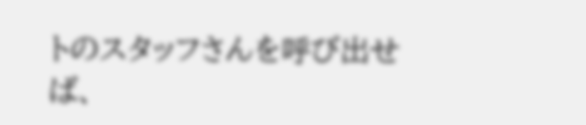トのスタッフさんを呼び出せば、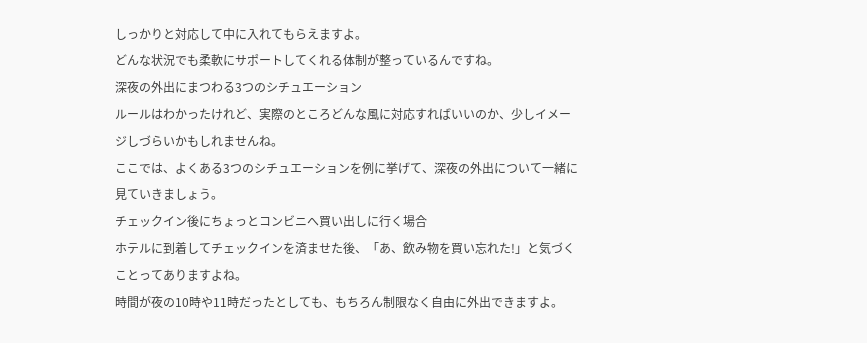しっかりと対応して中に入れてもらえますよ。
どんな状況でも柔軟にサポートしてくれる体制が整っているんですね。
深夜の外出にまつわる3つのシチュエーション
ルールはわかったけれど、実際のところどんな風に対応すればいいのか、少しイメージしづらいかもしれませんね。
ここでは、よくある3つのシチュエーションを例に挙げて、深夜の外出について一緒に見ていきましょう。
チェックイン後にちょっとコンビニへ買い出しに行く場合
ホテルに到着してチェックインを済ませた後、「あ、飲み物を買い忘れた!」と気づくことってありますよね。
時間が夜の10時や11時だったとしても、もちろん制限なく自由に外出できますよ。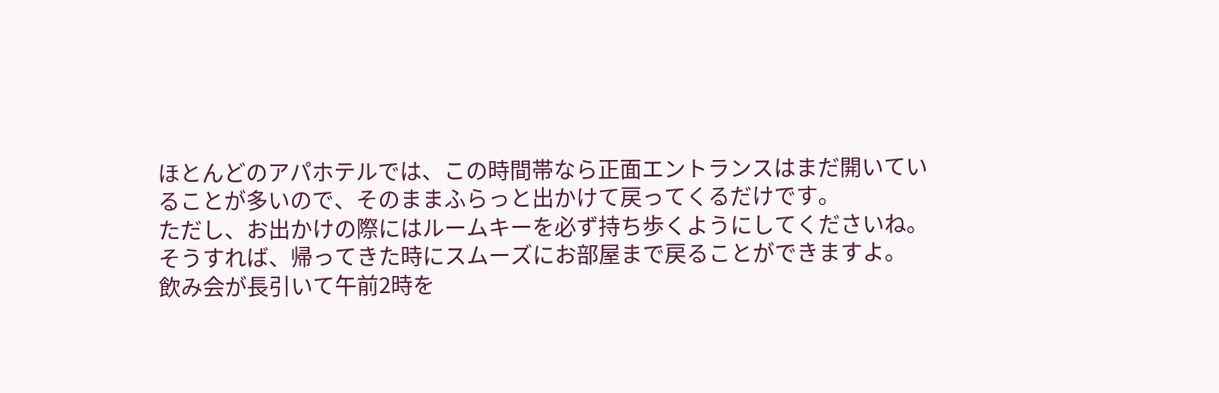ほとんどのアパホテルでは、この時間帯なら正面エントランスはまだ開いていることが多いので、そのままふらっと出かけて戻ってくるだけです。
ただし、お出かけの際にはルームキーを必ず持ち歩くようにしてくださいね。
そうすれば、帰ってきた時にスムーズにお部屋まで戻ることができますよ。
飲み会が長引いて午前2時を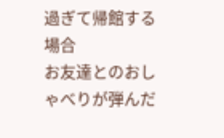過ぎて帰館する場合
お友達とのおしゃべりが弾んだ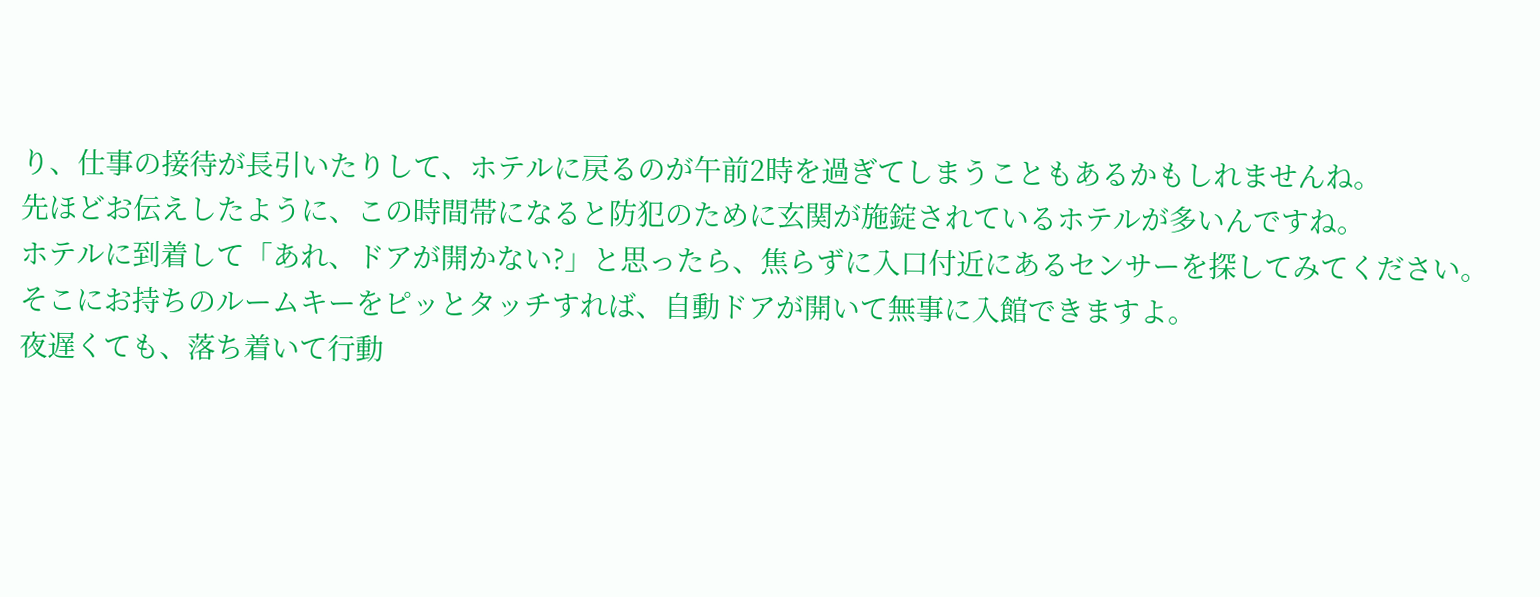り、仕事の接待が長引いたりして、ホテルに戻るのが午前2時を過ぎてしまうこともあるかもしれませんね。
先ほどお伝えしたように、この時間帯になると防犯のために玄関が施錠されているホテルが多いんですね。
ホテルに到着して「あれ、ドアが開かない?」と思ったら、焦らずに入口付近にあるセンサーを探してみてください。
そこにお持ちのルームキーをピッとタッチすれば、自動ドアが開いて無事に入館できますよ。
夜遅くても、落ち着いて行動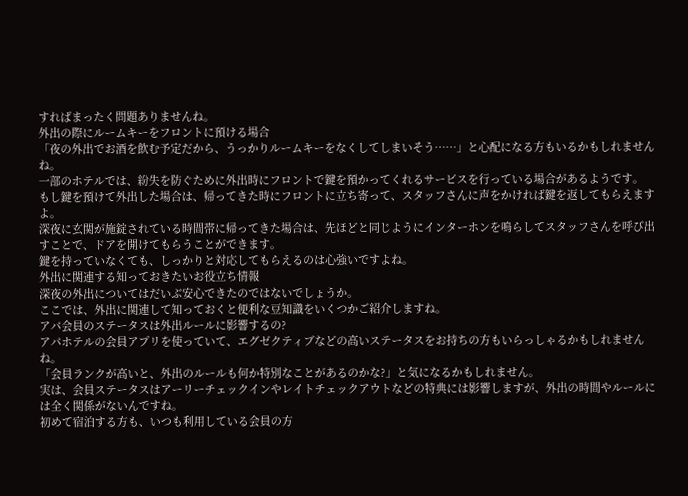すればまったく問題ありませんね。
外出の際にルームキーをフロントに預ける場合
「夜の外出でお酒を飲む予定だから、うっかりルームキーをなくしてしまいそう……」と心配になる方もいるかもしれませんね。
一部のホテルでは、紛失を防ぐために外出時にフロントで鍵を預かってくれるサービスを行っている場合があるようです。
もし鍵を預けて外出した場合は、帰ってきた時にフロントに立ち寄って、スタッフさんに声をかければ鍵を返してもらえますよ。
深夜に玄関が施錠されている時間帯に帰ってきた場合は、先ほどと同じようにインターホンを鳴らしてスタッフさんを呼び出すことで、ドアを開けてもらうことができます。
鍵を持っていなくても、しっかりと対応してもらえるのは心強いですよね。
外出に関連する知っておきたいお役立ち情報
深夜の外出についてはだいぶ安心できたのではないでしょうか。
ここでは、外出に関連して知っておくと便利な豆知識をいくつかご紹介しますね。
アパ会員のステータスは外出ルールに影響するの?
アパホテルの会員アプリを使っていて、エグゼクティブなどの高いステータスをお持ちの方もいらっしゃるかもしれませんね。
「会員ランクが高いと、外出のルールも何か特別なことがあるのかな?」と気になるかもしれません。
実は、会員ステータスはアーリーチェックインやレイトチェックアウトなどの特典には影響しますが、外出の時間やルールには全く関係がないんですね。
初めて宿泊する方も、いつも利用している会員の方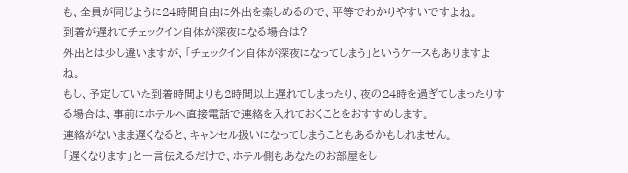も、全員が同じように24時間自由に外出を楽しめるので、平等でわかりやすいですよね。
到着が遅れてチェックイン自体が深夜になる場合は?
外出とは少し違いますが、「チェックイン自体が深夜になってしまう」というケースもありますよね。
もし、予定していた到着時間よりも2時間以上遅れてしまったり、夜の24時を過ぎてしまったりする場合は、事前にホテルへ直接電話で連絡を入れておくことをおすすめします。
連絡がないまま遅くなると、キャンセル扱いになってしまうこともあるかもしれません。
「遅くなります」と一言伝えるだけで、ホテル側もあなたのお部屋をし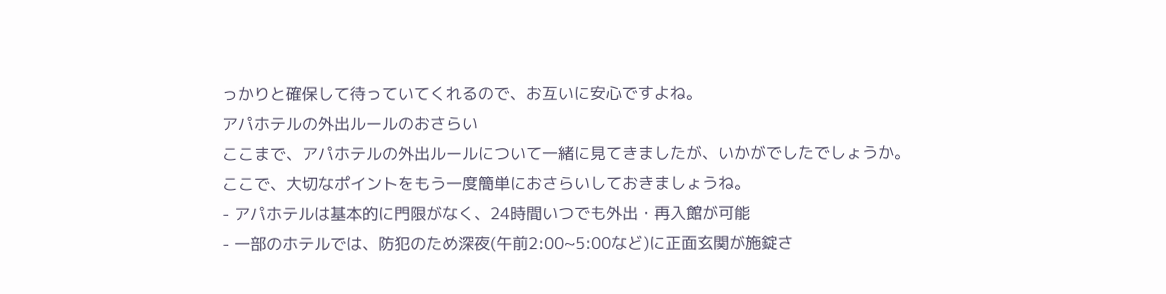っかりと確保して待っていてくれるので、お互いに安心ですよね。
アパホテルの外出ルールのおさらい
ここまで、アパホテルの外出ルールについて一緒に見てきましたが、いかがでしたでしょうか。
ここで、大切なポイントをもう一度簡単におさらいしておきましょうね。
- アパホテルは基本的に門限がなく、24時間いつでも外出・再入館が可能
- 一部のホテルでは、防犯のため深夜(午前2:00~5:00など)に正面玄関が施錠さ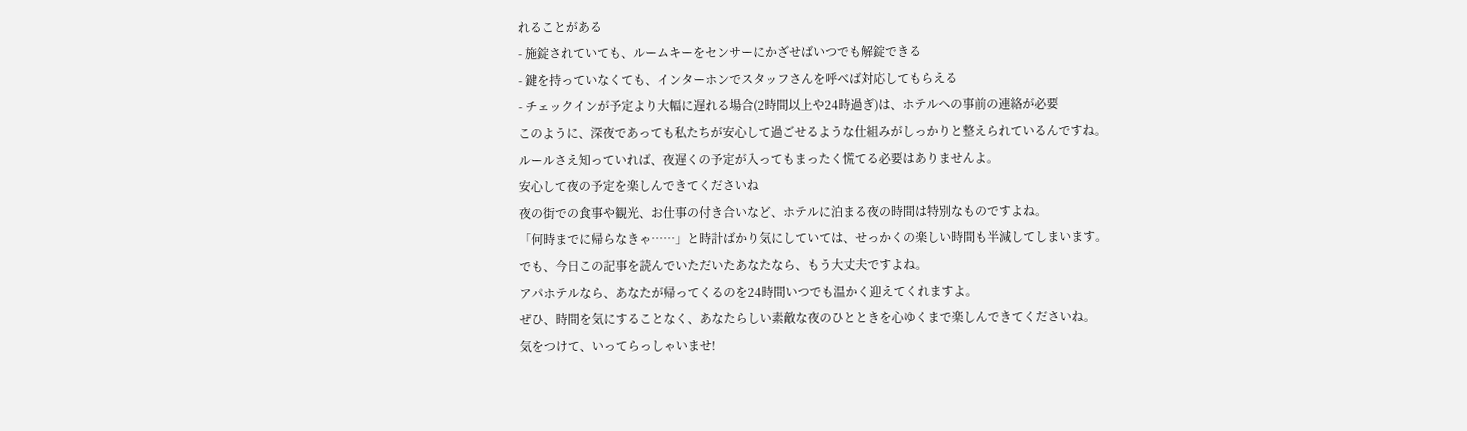れることがある
- 施錠されていても、ルームキーをセンサーにかざせばいつでも解錠できる
- 鍵を持っていなくても、インターホンでスタッフさんを呼べば対応してもらえる
- チェックインが予定より大幅に遅れる場合(2時間以上や24時過ぎ)は、ホテルへの事前の連絡が必要
このように、深夜であっても私たちが安心して過ごせるような仕組みがしっかりと整えられているんですね。
ルールさえ知っていれば、夜遅くの予定が入ってもまったく慌てる必要はありませんよ。
安心して夜の予定を楽しんできてくださいね
夜の街での食事や観光、お仕事の付き合いなど、ホテルに泊まる夜の時間は特別なものですよね。
「何時までに帰らなきゃ……」と時計ばかり気にしていては、せっかくの楽しい時間も半減してしまいます。
でも、今日この記事を読んでいただいたあなたなら、もう大丈夫ですよね。
アパホテルなら、あなたが帰ってくるのを24時間いつでも温かく迎えてくれますよ。
ぜひ、時間を気にすることなく、あなたらしい素敵な夜のひとときを心ゆくまで楽しんできてくださいね。
気をつけて、いってらっしゃいませ!